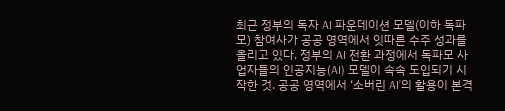최근 정부의 독자 AI 파운데이션 모델(이하 독파모) 참여사가 공공 영역에서 잇따른 수주 성과를 올리고 있다. 정부의 AI 전환 과정에서 독파모 사업자들의 인공지능(AI) 모델이 속속 도입되기 시작한 것. 공공 영역에서 ‘소버린 AI’의 활용이 본격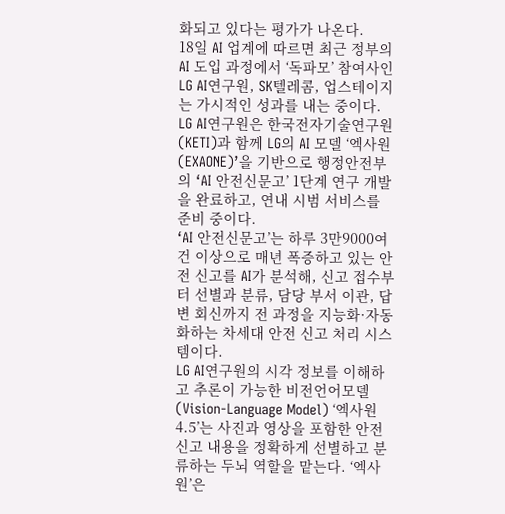화되고 있다는 평가가 나온다.
18일 AI 업계에 따르면 최근 정부의 AI 도입 과정에서 ‘독파모’ 참여사인 LG AI연구원, SK텔레콤, 업스테이지는 가시적인 성과를 내는 중이다.
LG AI연구원은 한국전자기술연구원(KETI)과 함께 LG의 AI 모델 ‘엑사원(EXAONE)’을 기반으로 행정안전부의 ‘AI 안전신문고’ 1단계 연구 개발을 완료하고, 연내 시범 서비스를 준비 중이다.
‘AI 안전신문고’는 하루 3만9000여 건 이상으로 매년 폭증하고 있는 안전 신고를 AI가 분석해, 신고 접수부터 선별과 분류, 담당 부서 이관, 답변 회신까지 전 과정을 지능화·자동화하는 차세대 안전 신고 처리 시스템이다.
LG AI연구원의 시각 정보를 이해하고 추론이 가능한 비전언어모델(Vision-Language Model) ‘엑사원 4.5’는 사진과 영상을 포함한 안전 신고 내용을 정확하게 선별하고 분류하는 두뇌 역할을 맡는다. ‘엑사원’은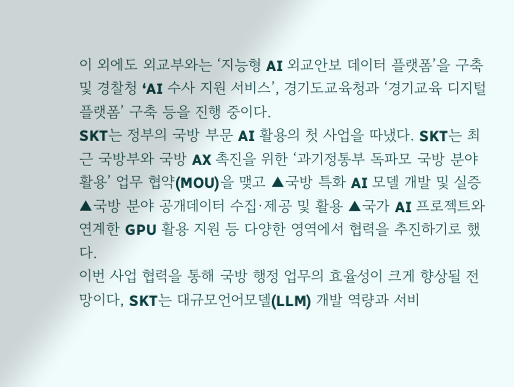이 외에도 외교부와는 ‘지능형 AI 외교안보 데이터 플랫폼’을 구축 및 경찰청 ‘AI 수사 지원 서비스’, 경기도교육청과 ‘경기교육 디지털 플랫폼’ 구축 등을 진행 중이다.
SKT는 정부의 국방 부문 AI 활용의 첫 사업을 따냈다. SKT는 최근 국방부와 국방 AX 촉진을 위한 ‘과기정통부 독파모 국방 분야 활용’ 업무 협약(MOU)을 맺고 ▲국방 특화 AI 모델 개발 및 실증 ▲국방 분야 공개데이터 수집·제공 및 활용 ▲국가 AI 프로젝트와 연계한 GPU 활용 지원 등 다양한 영역에서 협력을 추진하기로 했다.
이번 사업 협력을 통해 국방 행정 업무의 효율성이 크게 향상될 전망이다, SKT는 대규모언어모델(LLM) 개발 역량과 서비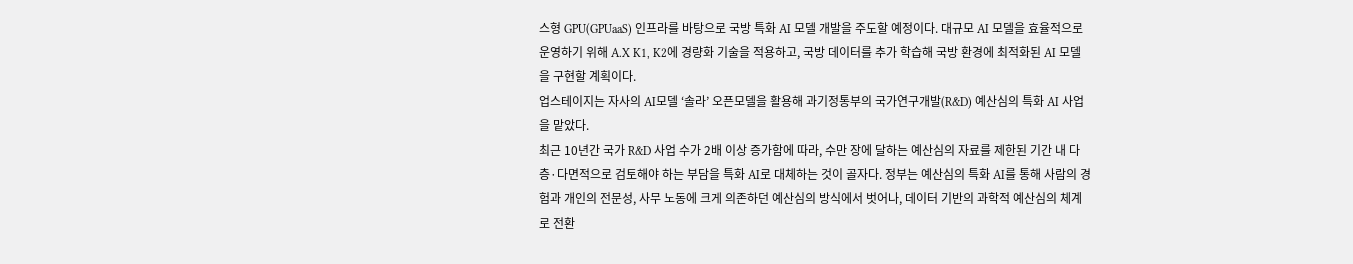스형 GPU(GPUaaS) 인프라를 바탕으로 국방 특화 AI 모델 개발을 주도할 예정이다. 대규모 AI 모델을 효율적으로 운영하기 위해 A.X K1, K2에 경량화 기술을 적용하고, 국방 데이터를 추가 학습해 국방 환경에 최적화된 AI 모델을 구현할 계획이다.
업스테이지는 자사의 AI모델 ‘솔라’ 오픈모델을 활용해 과기정통부의 국가연구개발(R&D) 예산심의 특화 AI 사업을 맡았다.
최근 10년간 국가 R&D 사업 수가 2배 이상 증가함에 따라, 수만 장에 달하는 예산심의 자료를 제한된 기간 내 다층·다면적으로 검토해야 하는 부담을 특화 AI로 대체하는 것이 골자다. 정부는 예산심의 특화 AI를 통해 사람의 경험과 개인의 전문성, 사무 노동에 크게 의존하던 예산심의 방식에서 벗어나, 데이터 기반의 과학적 예산심의 체계로 전환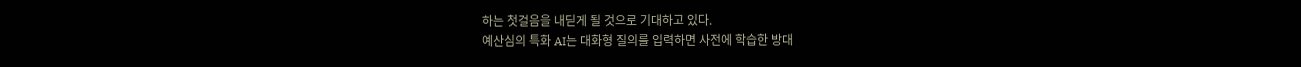하는 첫걸음을 내딛게 될 것으로 기대하고 있다.
예산심의 특화 AI는 대화형 질의를 입력하면 사전에 학습한 방대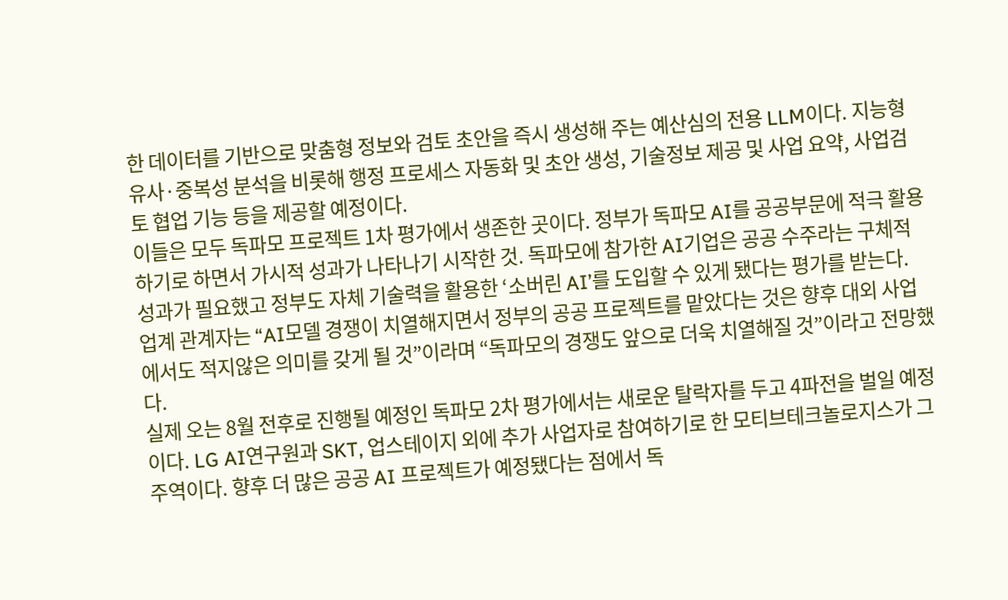한 데이터를 기반으로 맞춤형 정보와 검토 초안을 즉시 생성해 주는 예산심의 전용 LLM이다. 지능형 유사·중복성 분석을 비롯해 행정 프로세스 자동화 및 초안 생성, 기술정보 제공 및 사업 요약, 사업검토 협업 기능 등을 제공할 예정이다.
이들은 모두 독파모 프로젝트 1차 평가에서 생존한 곳이다. 정부가 독파모 AI를 공공부문에 적극 활용하기로 하면서 가시적 성과가 나타나기 시작한 것. 독파모에 참가한 AI기업은 공공 수주라는 구체적 성과가 필요했고 정부도 자체 기술력을 활용한 ‘소버린 AI’를 도입할 수 있게 됐다는 평가를 받는다.
업계 관계자는 “AI모델 경쟁이 치열해지면서 정부의 공공 프로젝트를 맡았다는 것은 향후 대외 사업에서도 적지않은 의미를 갖게 될 것”이라며 “독파모의 경쟁도 앞으로 더욱 치열해질 것”이라고 전망했다.
실제 오는 8월 전후로 진행될 예정인 독파모 2차 평가에서는 새로운 탈락자를 두고 4파전을 벌일 예정이다. LG AI연구원과 SKT, 업스테이지 외에 추가 사업자로 참여하기로 한 모티브테크놀로지스가 그 주역이다. 향후 더 많은 공공 AI 프로젝트가 예정됐다는 점에서 독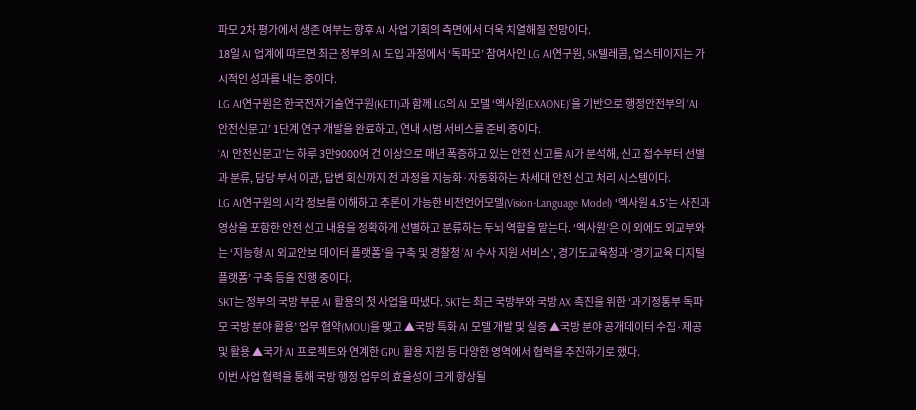파모 2차 평가에서 생존 여부는 향후 AI 사업 기회의 측면에서 더욱 치열해질 전망이다.
18일 AI 업계에 따르면 최근 정부의 AI 도입 과정에서 ‘독파모’ 참여사인 LG AI연구원, SK텔레콤, 업스테이지는 가시적인 성과를 내는 중이다.
LG AI연구원은 한국전자기술연구원(KETI)과 함께 LG의 AI 모델 ‘엑사원(EXAONE)’을 기반으로 행정안전부의 ‘AI 안전신문고’ 1단계 연구 개발을 완료하고, 연내 시범 서비스를 준비 중이다.
‘AI 안전신문고’는 하루 3만9000여 건 이상으로 매년 폭증하고 있는 안전 신고를 AI가 분석해, 신고 접수부터 선별과 분류, 담당 부서 이관, 답변 회신까지 전 과정을 지능화·자동화하는 차세대 안전 신고 처리 시스템이다.
LG AI연구원의 시각 정보를 이해하고 추론이 가능한 비전언어모델(Vision-Language Model) ‘엑사원 4.5’는 사진과 영상을 포함한 안전 신고 내용을 정확하게 선별하고 분류하는 두뇌 역할을 맡는다. ‘엑사원’은 이 외에도 외교부와는 ‘지능형 AI 외교안보 데이터 플랫폼’을 구축 및 경찰청 ‘AI 수사 지원 서비스’, 경기도교육청과 ‘경기교육 디지털 플랫폼’ 구축 등을 진행 중이다.
SKT는 정부의 국방 부문 AI 활용의 첫 사업을 따냈다. SKT는 최근 국방부와 국방 AX 촉진을 위한 ‘과기정통부 독파모 국방 분야 활용’ 업무 협약(MOU)을 맺고 ▲국방 특화 AI 모델 개발 및 실증 ▲국방 분야 공개데이터 수집·제공 및 활용 ▲국가 AI 프로젝트와 연계한 GPU 활용 지원 등 다양한 영역에서 협력을 추진하기로 했다.
이번 사업 협력을 통해 국방 행정 업무의 효율성이 크게 향상될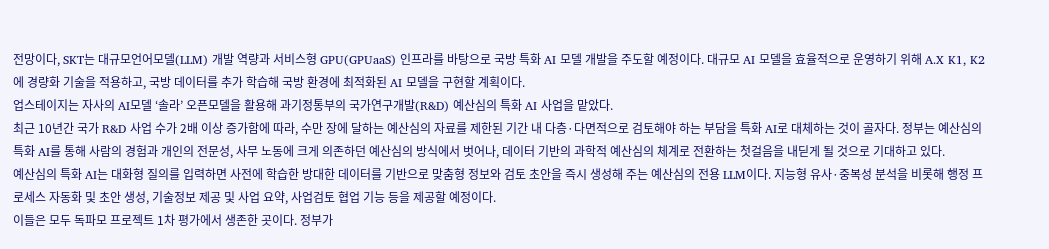전망이다, SKT는 대규모언어모델(LLM) 개발 역량과 서비스형 GPU(GPUaaS) 인프라를 바탕으로 국방 특화 AI 모델 개발을 주도할 예정이다. 대규모 AI 모델을 효율적으로 운영하기 위해 A.X K1, K2에 경량화 기술을 적용하고, 국방 데이터를 추가 학습해 국방 환경에 최적화된 AI 모델을 구현할 계획이다.
업스테이지는 자사의 AI모델 ‘솔라’ 오픈모델을 활용해 과기정통부의 국가연구개발(R&D) 예산심의 특화 AI 사업을 맡았다.
최근 10년간 국가 R&D 사업 수가 2배 이상 증가함에 따라, 수만 장에 달하는 예산심의 자료를 제한된 기간 내 다층·다면적으로 검토해야 하는 부담을 특화 AI로 대체하는 것이 골자다. 정부는 예산심의 특화 AI를 통해 사람의 경험과 개인의 전문성, 사무 노동에 크게 의존하던 예산심의 방식에서 벗어나, 데이터 기반의 과학적 예산심의 체계로 전환하는 첫걸음을 내딛게 될 것으로 기대하고 있다.
예산심의 특화 AI는 대화형 질의를 입력하면 사전에 학습한 방대한 데이터를 기반으로 맞춤형 정보와 검토 초안을 즉시 생성해 주는 예산심의 전용 LLM이다. 지능형 유사·중복성 분석을 비롯해 행정 프로세스 자동화 및 초안 생성, 기술정보 제공 및 사업 요약, 사업검토 협업 기능 등을 제공할 예정이다.
이들은 모두 독파모 프로젝트 1차 평가에서 생존한 곳이다. 정부가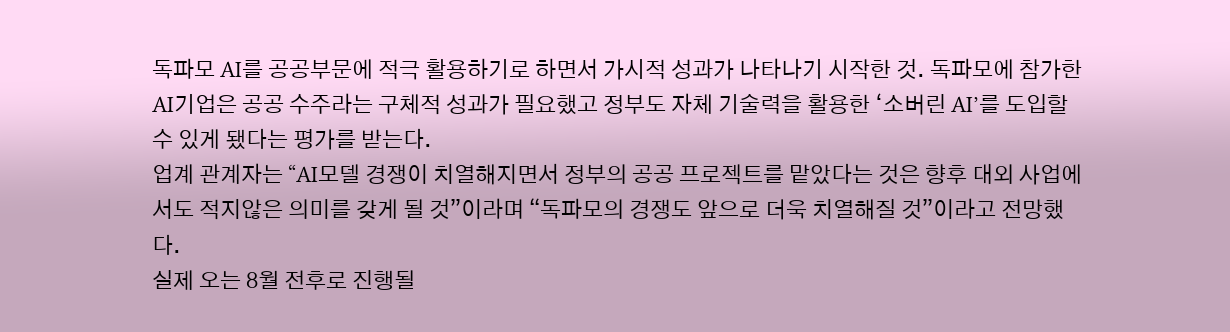독파모 AI를 공공부문에 적극 활용하기로 하면서 가시적 성과가 나타나기 시작한 것. 독파모에 참가한 AI기업은 공공 수주라는 구체적 성과가 필요했고 정부도 자체 기술력을 활용한 ‘소버린 AI’를 도입할 수 있게 됐다는 평가를 받는다.
업계 관계자는 “AI모델 경쟁이 치열해지면서 정부의 공공 프로젝트를 맡았다는 것은 향후 대외 사업에서도 적지않은 의미를 갖게 될 것”이라며 “독파모의 경쟁도 앞으로 더욱 치열해질 것”이라고 전망했다.
실제 오는 8월 전후로 진행될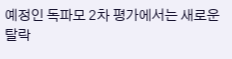예정인 독파모 2차 평가에서는 새로운 탈락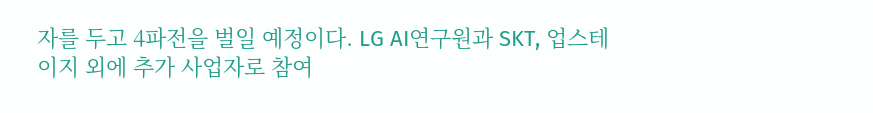자를 두고 4파전을 벌일 예정이다. LG AI연구원과 SKT, 업스테이지 외에 추가 사업자로 참여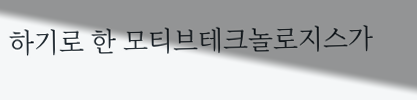하기로 한 모티브테크놀로지스가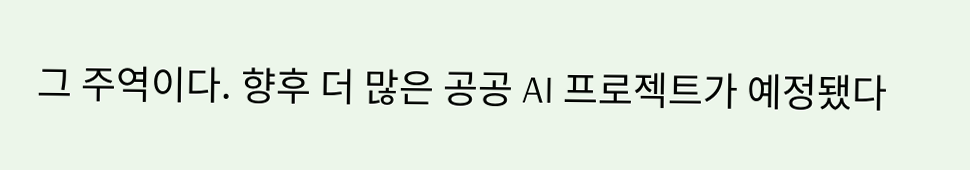그 주역이다. 향후 더 많은 공공 AI 프로젝트가 예정됐다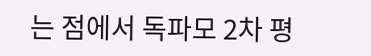는 점에서 독파모 2차 평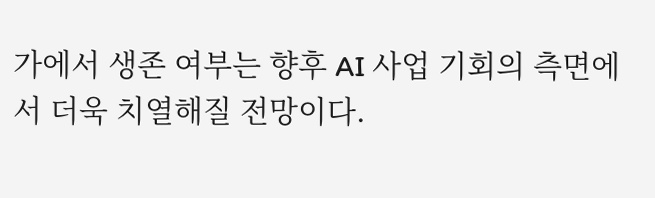가에서 생존 여부는 향후 AI 사업 기회의 측면에서 더욱 치열해질 전망이다.